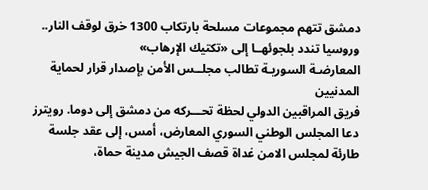دمشق تتهم مجموعات مسلحة بارتكاب 1300 خرق لوقف النار.. وروسيا تندد بلجوئهــا إلى «تكتيك الإرهاب»
المعارضـة السوريـة تطالب مجلــس الأمن بإصدار قرار لحماية المدنيين
فريق المراقبين الدولي لحظة تحـــركه من دمشق إلى دوما. رويترز
دعا المجلس الوطني السوري المعارض، أمس، إلى عقد جلسة طارئة لمجلس الامن غداة قصف الجيش مدينة حماة،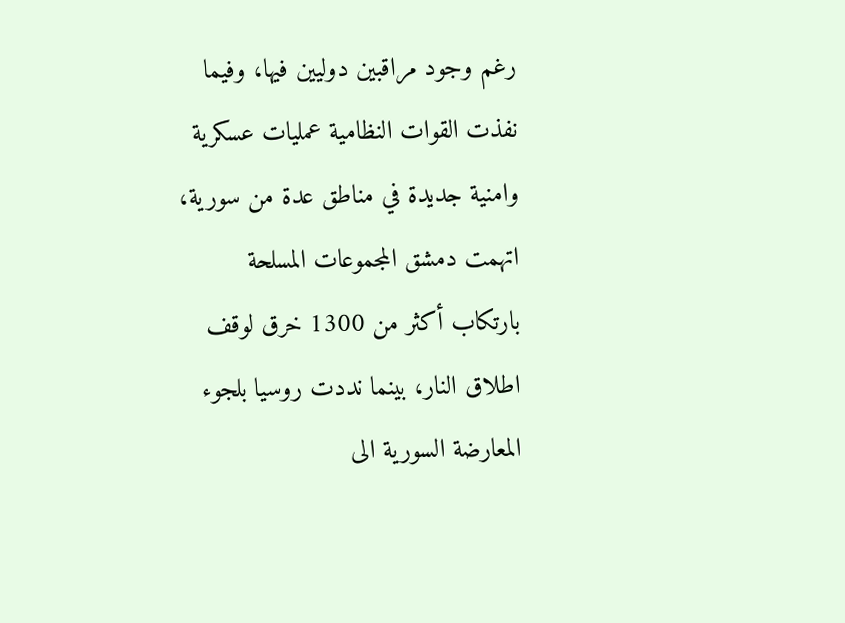رغم وجود مراقبين دوليين فيها، وفيما نفذت القوات النظامية عمليات عسكرية وامنية جديدة في مناطق عدة من سورية، اتهمت دمشق المجموعات المسلحة بارتكاب أكثر من 1300 خرق لوقف اطلاق النار، بينما نددت روسيا بلجوء المعارضة السورية الى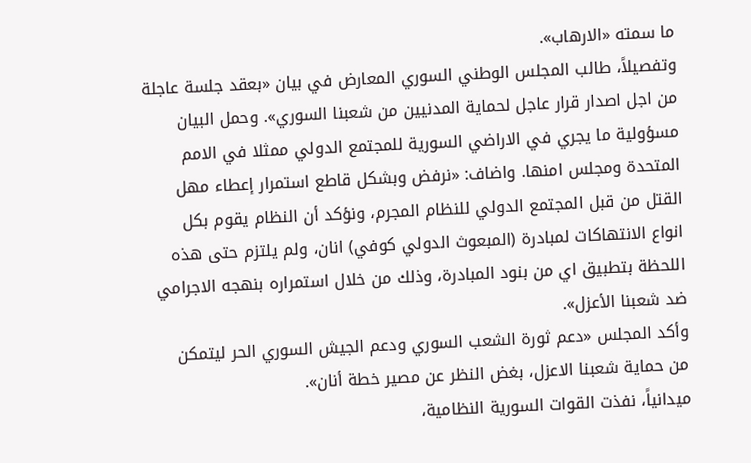ما سمته «الارهاب».
وتفصيلاً، طالب المجلس الوطني السوري المعارض في بيان «بعقد جلسة عاجلة من اجل اصدار قرار عاجل لحماية المدنيين من شعبنا السوري». وحمل البيان مسؤولية ما يجري في الاراضي السورية للمجتمع الدولي ممثلا في الامم المتحدة ومجلس امنها. واضاف: «نرفض وبشكل قاطع استمرار إعطاء مهل القتل من قبل المجتمع الدولي للنظام المجرم، ونؤكد أن النظام يقوم بكل انواع الانتهاكات لمبادرة (المبعوث الدولي كوفي) انان، ولم يلتزم حتى هذه اللحظة بتطبيق اي من بنود المبادرة، وذلك من خلال استمراره بنهجه الاجرامي ضد شعبنا الأعزل».
وأكد المجلس «دعم ثورة الشعب السوري ودعم الجيش السوري الحر ليتمكن من حماية شعبنا الاعزل، بغض النظر عن مصير خطة أنان».
ميدانياً، نفذت القوات السورية النظامية،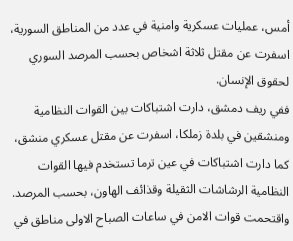أمس، عمليات عسكرية وامنية في عدد من المناطق السورية، اسفرت عن مقتل ثلاثة اشخاص بحسب المرصد السوري لحقوق الإنسان.
ففي ريف دمشق، دارت اشتباكات بين القوات النظامية ومنشقين في بلدة زملكا، اسفرت عن مقتل عسكري منشق، كما دارت اشتباكات في عين ترما تستخدم فيها القوات النظامية الرشاشات الثقيلة وقذائف الهاون، بحسب المرصد.
واقتحمت قوات الامن في ساعات الصباح الاولى مناطق في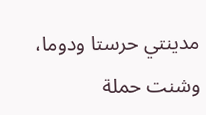مدينتي حرستا ودوما، وشنت حملة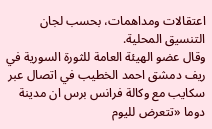اعتقالات ومداهمات، بحسب لجان التنسيق المحلية.
وقال عضو الهيئة العامة للثورة السورية في ريف دمشق احمد الخطيب في اتصال عبر سكايب مع وكالة فرانس برس ان مدينة دوما «تتعرض لليوم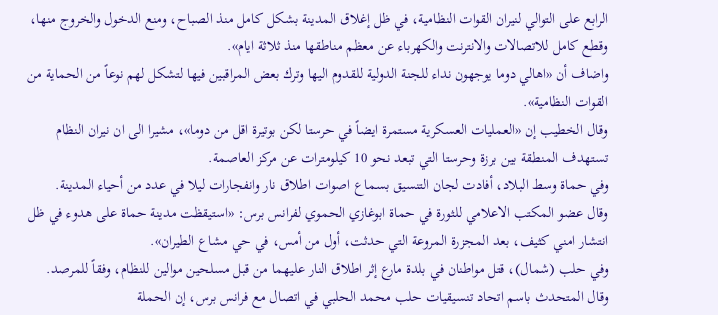الرابع على التوالي لنيران القوات النظامية، في ظل إغلاق المدينة بشكل كامل منذ الصباح، ومنع الدخول والخروج منها، وقطع كامل للاتصالات والانترنت والكهرباء عن معظم مناطقها منذ ثلاثة ايام».
واضاف أن «اهالي دوما يوجهون نداء للجنة الدولية للقدوم اليها وترك بعض المراقبين فيها لتشكل لهم نوعاً من الحماية من القوات النظامية».
وقال الخطيب إن «العمليات العسكرية مستمرة ايضاً في حرستا لكن بوتيرة اقل من دوما»، مشيرا الى ان نيران النظام تستهدف المنطقة بين برزة وحرستا التي تبعد نحو 10 كيلومترات عن مركز العاصمة.
وفي حماة وسط البلاد، أفادت لجان التنسيق بسماع اصوات اطلاق نار وانفجارات ليلا في عدد من أحياء المدينة.
وقال عضو المكتب الاعلامي للثورة في حماة ابوغازي الحموي لفرانس برس: «استيقظت مدينة حماة على هدوء في ظل انتشار امني كثيف، بعد المجزرة المروعة التي حدثت، أول من أمس، في حي مشاع الطيران».
وفي حلب (شمال)، قتل مواطنان في بلدة مارع إثر اطلاق النار عليهما من قبل مسلحين موالين للنظام، وفقاً للمرصد.
وقال المتحدث باسم اتحاد تنسيقيات حلب محمد الحلبي في اتصال مع فرانس برس، إن الحملة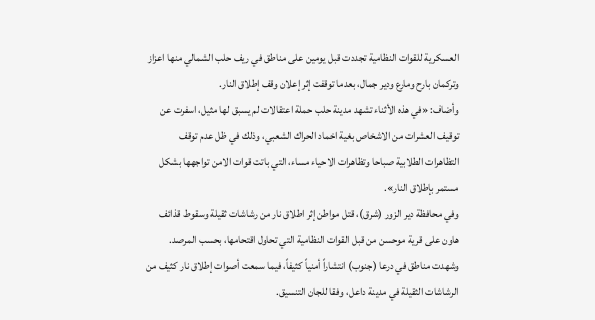العسكرية للقوات النظامية تجددت قبل يومين على مناطق في ريف حلب الشمالي منها اعزاز وتركمان بارح ومارع ودير جمال، بعدما توقفت إثر إعلان وقف إطلاق النار.
وأضاف: «في هذه الأثناء تشهد مدينة حلب حملة اعتقالات لم يسبق لها مثيل، اسفرت عن توقيف العشرات من الاشخاص بغية اخماد الحراك الشعبي، وذلك في ظل عدم توقف التظاهرات الطلابية صباحا وتظاهرات الاحياء مساء، التي باتت قوات الامن تواجهها بشكل مستمر بإطلاق النار».
وفي محافظة دير الزور (شرق)، قتل مواطن إثر اطلاق نار من رشاشات ثقيلة وسقوط قذائف هاون على قرية موحسن من قبل القوات النظامية التي تحاول اقتحامها، بحسب المرصد.
وشهدت مناطق في درعا (جنوب) انتشاراً أمنياً كثيفاً، فيما سمعت أصوات إطلاق نار كثيف من الرشاشات الثقيلة في مدينة داعل، وفقا للجان التنسيق.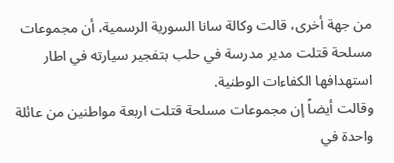من جهة أخرى، قالت وكالة سانا السورية الرسمية، أن مجموعات مسلحة قتلت مدير مدرسة في حلب بتفجير سيارته في اطار استهدافها الكفاءات الوطنية.
وقالت أيضاً إن مجموعات مسلحة قتلت اربعة مواطنين من عائلة واحدة في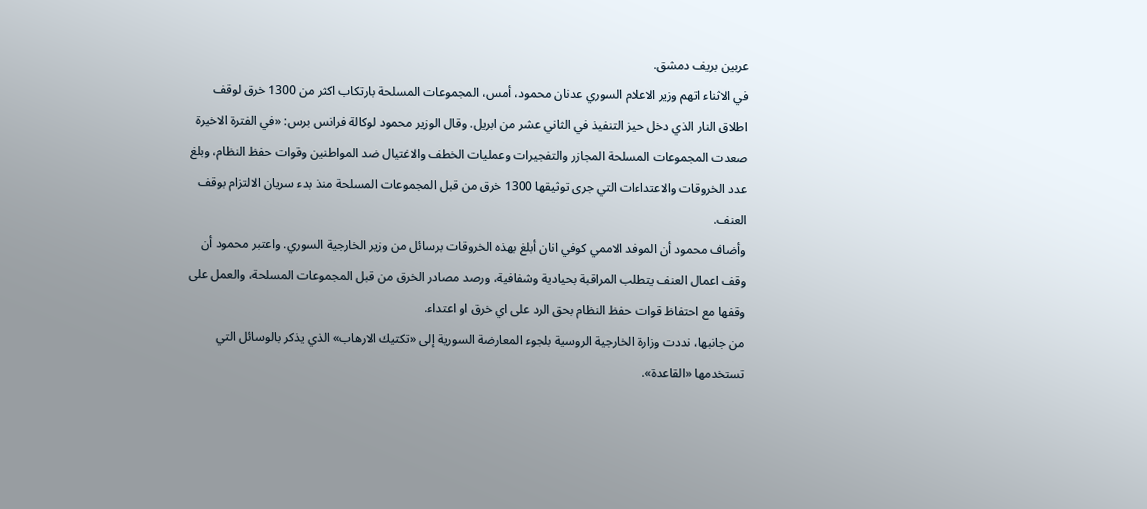عربين بريف دمشق.
في الاثناء اتهم وزير الاعلام السوري عدنان محمود، أمس، المجموعات المسلحة بارتكاب اكثر من 1300 خرق لوقف اطلاق النار الذي دخل حيز التنفيذ في الثاني عشر من ابريل. وقال الوزير محمود لوكالة فرانس برس: «في الفترة الاخيرة صعدت المجموعات المسلحة المجازر والتفجيرات وعمليات الخطف والاغتيال ضد المواطنين وقوات حفظ النظام، وبلغ عدد الخروقات والاعتداءات التي جرى توثيقها 1300 خرق من قبل المجموعات المسلحة منذ بدء سريان الالتزام بوقف العنف.
وأضاف محمود أن الموفد الاممي كوفي انان أبلغ بهذه الخروقات برسائل من وزير الخارجية السوري. واعتبر محمود أن وقف اعمال العنف يتطلب المراقبة بحيادية وشفافية، ورصد مصادر الخرق من قبل المجموعات المسلحة، والعمل على وقفها مع احتفاظ قوات حفظ النظام بحق الرد على اي خرق او اعتداء.
من جانبها، نددت وزارة الخارجية الروسية بلجوء المعارضة السورية إلى «تكتيك الارهاب» الذي يذكر بالوسائل التي تستخدمها «القاعدة».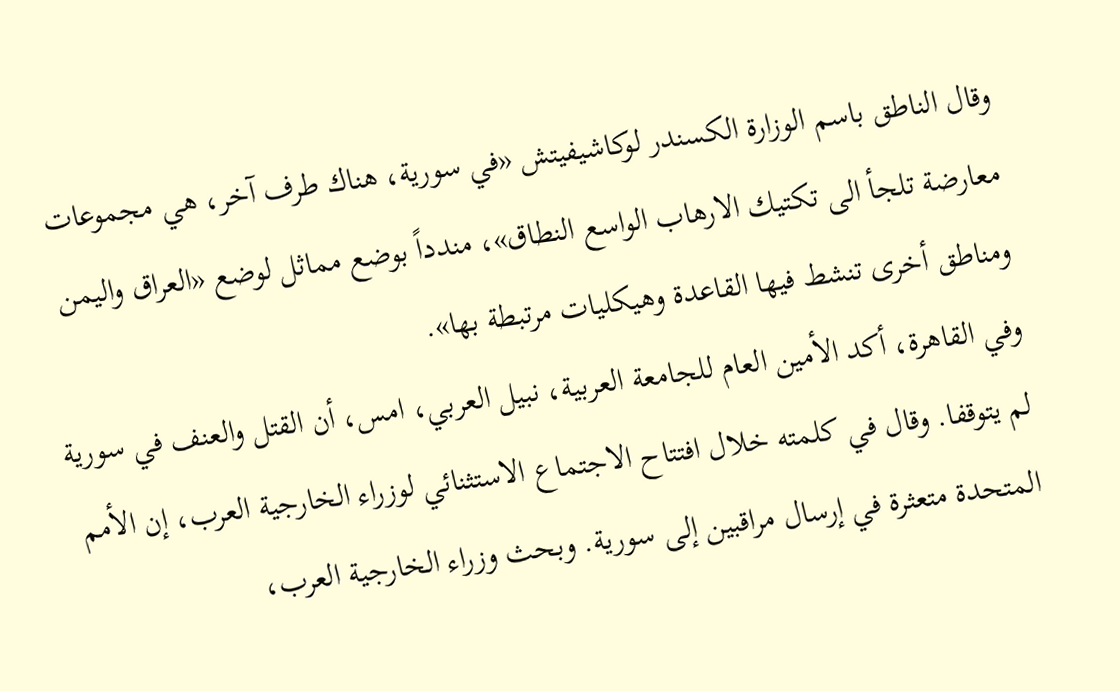وقال الناطق باسم الوزارة الكسندر لوكاشيفيتش «في سورية، هناك طرف آخر، هي مجموعات معارضة تلجأ الى تكتيك الارهاب الواسع النطاق»، مندداً بوضع مماثل لوضع «العراق واليمن ومناطق أخرى تنشط فيها القاعدة وهيكليات مرتبطة بها».
وفي القاهرة، أكد الأمين العام للجامعة العربية، نبيل العربي، امس، أن القتل والعنف في سورية لم يتوقفا. وقال في كلمته خلال افتتاح الاجتماع الاستثنائي لوزراء الخارجية العرب، إن الأمم المتحدة متعثرة في إرسال مراقبين إلى سورية. وبحث وزراء الخارجية العرب،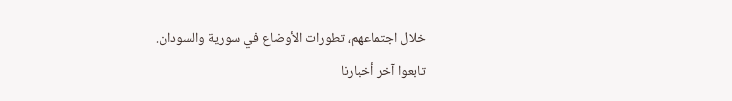خلال اجتماعهم، تطورات الأوضاع في سورية والسودان.
تابعوا آخر أخبارنا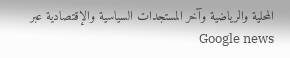المحلية والرياضية وآخر المستجدات السياسية والإقتصادية عبر Google news